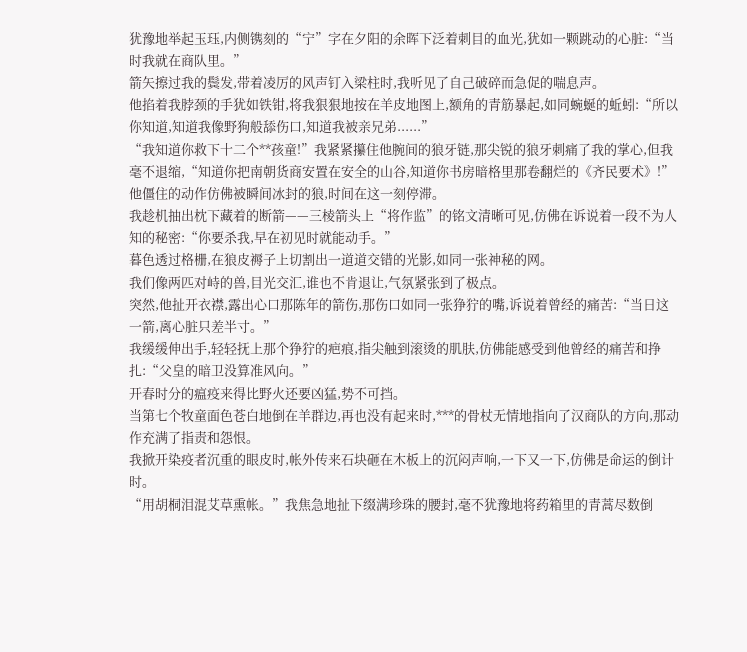犹豫地举起玉珏,内侧镌刻的“宁”字在夕阳的余晖下泛着刺目的血光,犹如一颗跳动的心脏:“当时我就在商队里。”
箭矢擦过我的鬓发,带着凌厉的风声钉入梁柱时,我听见了自己破碎而急促的喘息声。
他掐着我脖颈的手犹如铁钳,将我狠狠地按在羊皮地图上,额角的青筋暴起,如同蜿蜒的蚯蚓:“所以你知道,知道我像野狗般舔伤口,知道我被亲兄弟......”
“我知道你救下十二个**孩童!”我紧紧攥住他腕间的狼牙链,那尖锐的狼牙刺痛了我的掌心,但我毫不退缩,“知道你把南朝货商安置在安全的山谷,知道你书房暗格里那卷翻烂的《齐民要术》!”
他僵住的动作仿佛被瞬间冰封的狼,时间在这一刻停滞。
我趁机抽出枕下藏着的断箭——三棱箭头上“将作监”的铭文清晰可见,仿佛在诉说着一段不为人知的秘密:“你要杀我,早在初见时就能动手。”
暮色透过格栅,在狼皮褥子上切割出一道道交错的光影,如同一张神秘的网。
我们像两匹对峙的兽,目光交汇,谁也不肯退让,气氛紧张到了极点。
突然,他扯开衣襟,露出心口那陈年的箭伤,那伤口如同一张狰狞的嘴,诉说着曾经的痛苦:“当日这一箭,离心脏只差半寸。”
我缓缓伸出手,轻轻抚上那个狰狞的疤痕,指尖触到滚烫的肌肤,仿佛能感受到他曾经的痛苦和挣扎:“父皇的暗卫没算准风向。”
开春时分的瘟疫来得比野火还要凶猛,势不可挡。
当第七个牧童面色苍白地倒在羊群边,再也没有起来时,***的骨杖无情地指向了汉商队的方向,那动作充满了指责和怨恨。
我掀开染疫者沉重的眼皮时,帐外传来石块砸在木板上的沉闷声响,一下又一下,仿佛是命运的倒计时。
“用胡桐泪混艾草熏帐。”我焦急地扯下缀满珍珠的腰封,毫不犹豫地将药箱里的青蒿尽数倒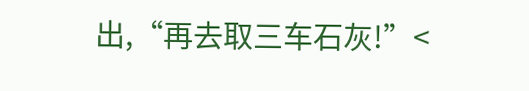出,“再去取三车石灰!”<